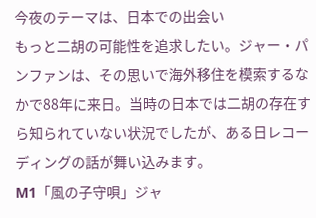今夜のテーマは、日本での出会い
もっと二胡の可能性を追求したい。ジャー・パンファンは、その思いで海外移住を模索するなかで88年に来日。当時の日本では二胡の存在すら知られていない状況でしたが、ある日レコーディングの話が舞い込みます。
M1「風の子守唄」ジャ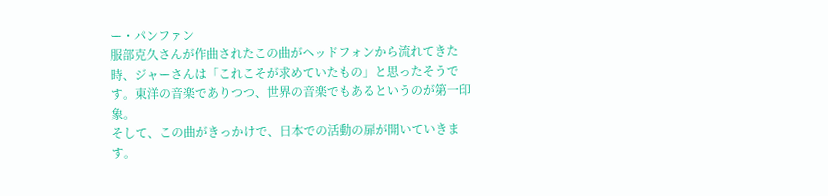ー・パンファン
服部克久さんが作曲されたこの曲がヘッドフォンから流れてきた時、ジャーさんは「これこそが求めていたもの」と思ったそうです。東洋の音楽でありつつ、世界の音楽でもあるというのが第一印象。
そして、この曲がきっかけで、日本での活動の扉が開いていきます。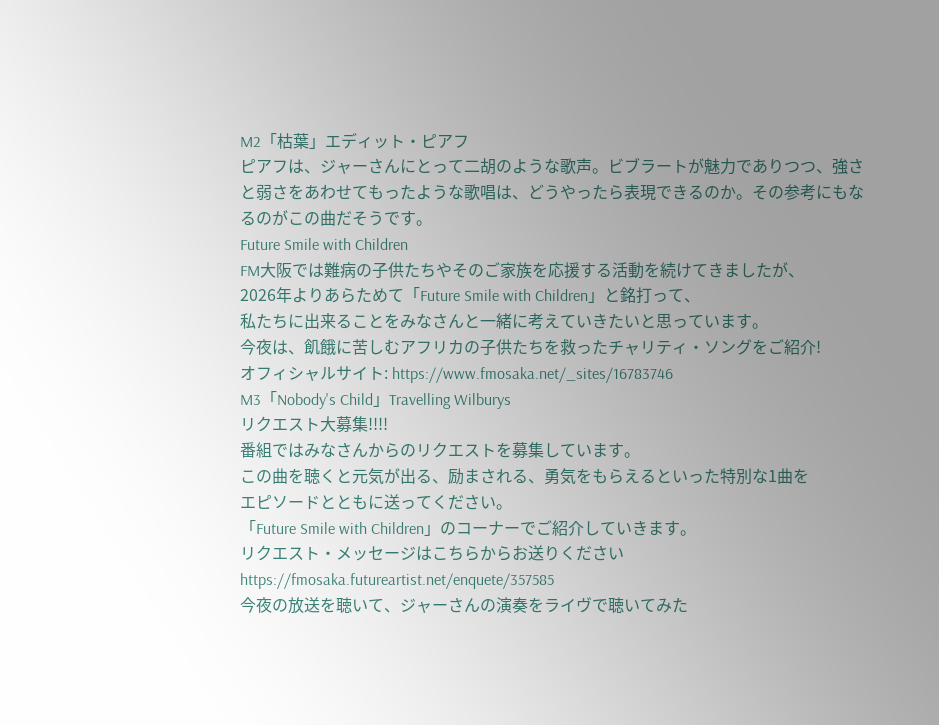M2「枯葉」エディット・ピアフ
ピアフは、ジャーさんにとって二胡のような歌声。ビブラートが魅力でありつつ、強さと弱さをあわせてもったような歌唱は、どうやったら表現できるのか。その参考にもなるのがこの曲だそうです。
Future Smile with Children
FM大阪では難病の子供たちやそのご家族を応援する活動を続けてきましたが、
2026年よりあらためて「Future Smile with Children」と銘打って、
私たちに出来ることをみなさんと一緒に考えていきたいと思っています。
今夜は、飢餓に苦しむアフリカの子供たちを救ったチャリティ・ソングをご紹介!
オフィシャルサイト: https://www.fmosaka.net/_sites/16783746
M3「Nobody's Child」Travelling Wilburys
リクエスト大募集!!!!
番組ではみなさんからのリクエストを募集しています。
この曲を聴くと元気が出る、励まされる、勇気をもらえるといった特別な1曲を
エピソードとともに送ってください。
「Future Smile with Children」のコーナーでご紹介していきます。
リクエスト・メッセージはこちらからお送りください
https://fmosaka.futureartist.net/enquete/357585
今夜の放送を聴いて、ジャーさんの演奏をライヴで聴いてみた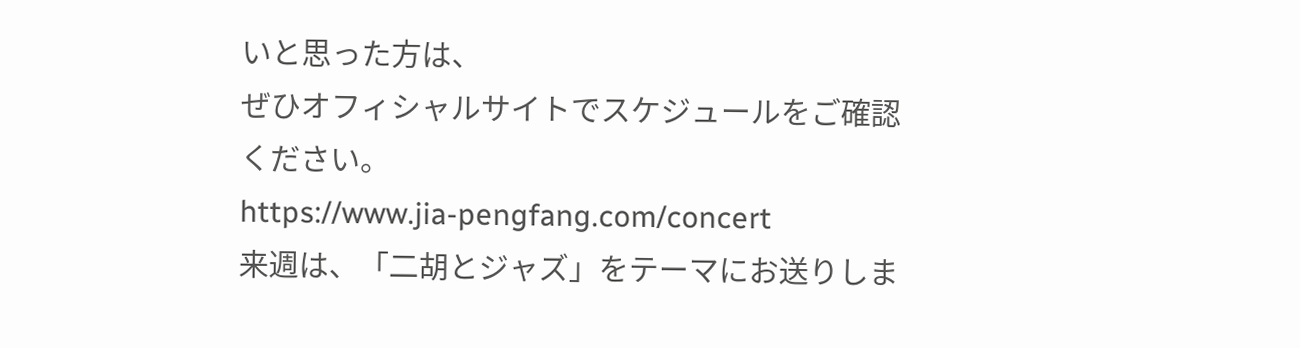いと思った方は、
ぜひオフィシャルサイトでスケジュールをご確認ください。
https://www.jia-pengfang.com/concert
来週は、「二胡とジャズ」をテーマにお送りしま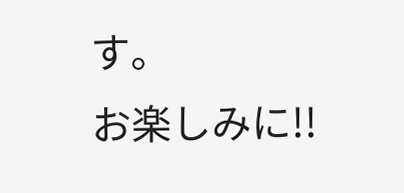す。
お楽しみに!!